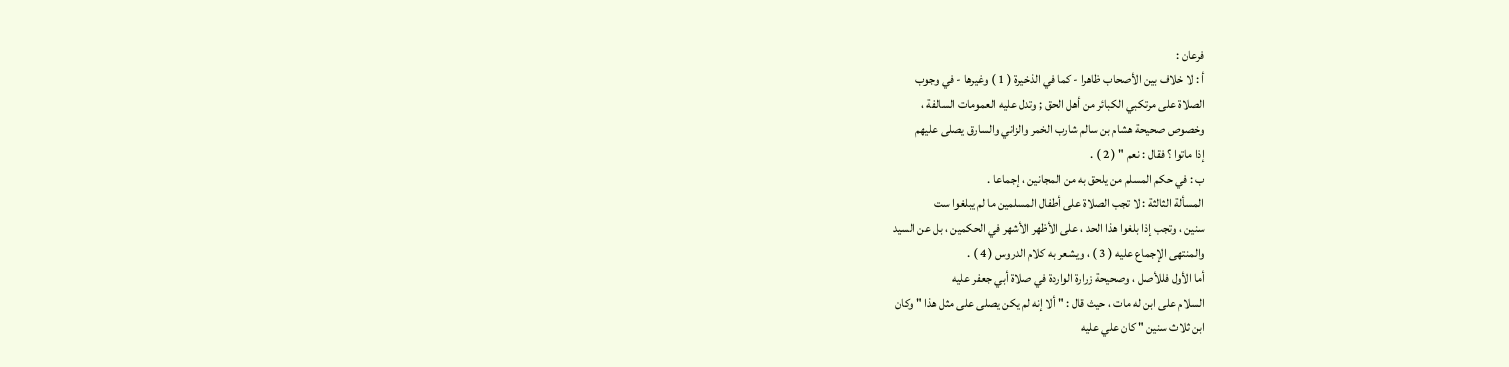فرعان :
أ : لا خلاف بين الأصحاب ظاهرا - كما في الذخيرة ( 1 ) وغيرها - في وجوب
الصلاة على مرتكبي الكبائر من أهل الحق ; وتدل عليه العمومات السالفة ،
وخصوص صحيحة هشام بن سالم شارب الخمر والزاني والسارق يصلى عليهم
إذا ماتوا ؟ فقال : نعم " ( 2 ) .
ب : في حكم المسلم من يلحق به من المجانين ، إجماعا .
المسألة الثالثة : لا تجب الصلاة على أطفال المسلمين ما لم يبلغوا ست
سنين ، وتجب إذا بلغوا هذا الحد ، على الأظهر الأشهر في الحكمين ، بل عن السيد
والمنتهى الإجماع عليه ( 3 ) ، ويشعر به كلام الدروس ( 4 ) .
أما الأول فللأصل ، وصحيحة زرارة الواردة في صلاة أبي جعفر عليه
السلام على ابن له مات ، حيث قال : " ألا إنه لم يكن يصلى على مثل هذا " وكان
ابن ثلاث سنين " كان علي عليه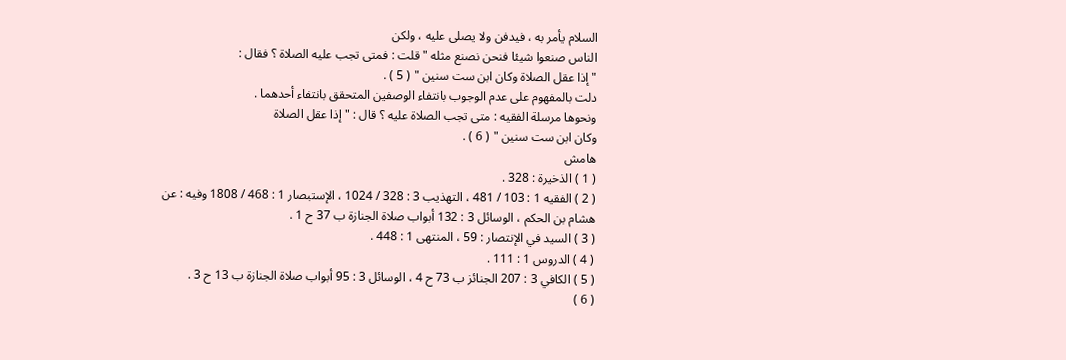السلام يأمر به ، فيدفن ولا يصلى عليه ، ولكن
الناس صنعوا شيئا فنحن نصنع مثله " قلت : فمتى تجب عليه الصلاة ؟ فقال :
" إذا عقل الصلاة وكان ابن ست سنين " ( 5 ) .
دلت بالمفهوم على عدم الوجوب بانتفاء الوصفين المتحقق بانتفاء أحدهما .
ونحوها مرسلة الفقيه : متى تجب الصلاة عليه ؟ قال : " إذا عقل الصلاة
وكان ابن ست سنين " ( 6 ) .
هامش
( 1 ) الذخيرة : 328 .
( 2 ) الفقيه 1 : 103 / 481 ، التهذيب 3 : 328 / 1024 ، الإستبصار 1 : 468 / 1808 وفيه : عن
هشام بن الحكم ، الوسائل 3 : 132 أبواب صلاة الجنازة ب 37 ح 1 .
( 3 ) السيد في الإنتصار : 59 ، المنتهى 1 : 448 .
( 4 ) الدروس 1 : 111 .
( 5 ) الكافي 3 : 207 الجنائز ب 73 ح 4 ، الوسائل 3 : 95 أبواب صلاة الجنازة ب 13 ح 3 .
( 6 )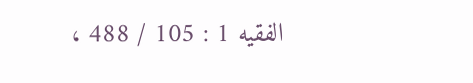الفقيه 1 : 105 / 488 ،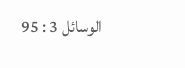الوسائل 3 : 95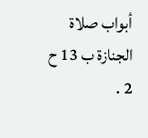أبواب صلاة الجنازة ب 13 ح 2 .